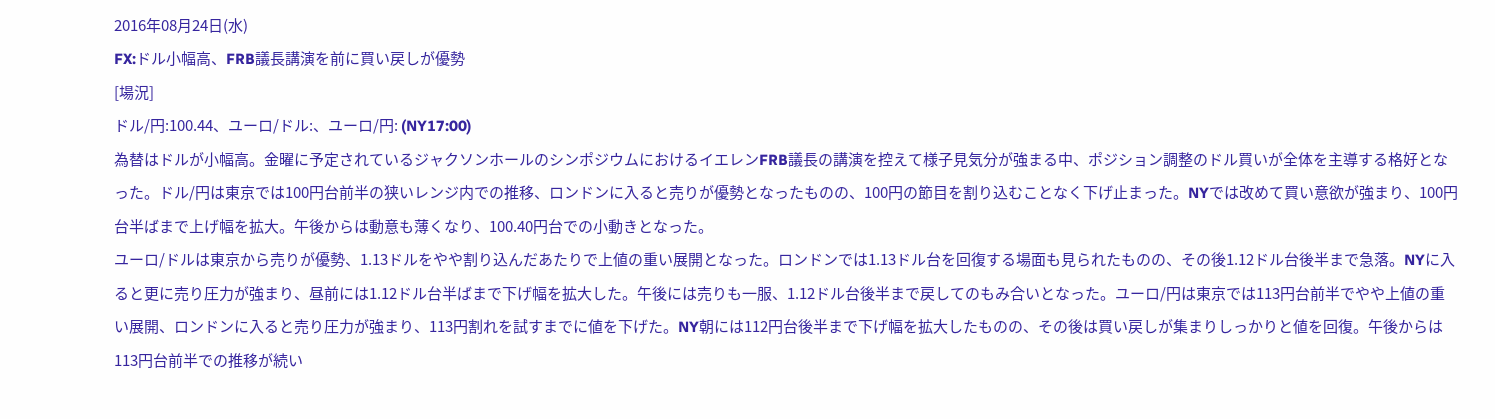2016年08月24日(水)
FX:ドル小幅高、FRB議長講演を前に買い戻しが優勢
[場況]
ドル/円:100.44、ユーロ/ドル:、ユーロ/円: (NY17:00)
為替はドルが小幅高。金曜に予定されているジャクソンホールのシンポジウムにおけるイエレンFRB議長の講演を控えて様子見気分が強まる中、ポジション調整のドル買いが全体を主導する格好となった。ドル/円は東京では100円台前半の狭いレンジ内での推移、ロンドンに入ると売りが優勢となったものの、100円の節目を割り込むことなく下げ止まった。NYでは改めて買い意欲が強まり、100円台半ばまで上げ幅を拡大。午後からは動意も薄くなり、100.40円台での小動きとなった。
ユーロ/ドルは東京から売りが優勢、1.13ドルをやや割り込んだあたりで上値の重い展開となった。ロンドンでは1.13ドル台を回復する場面も見られたものの、その後1.12ドル台後半まで急落。NYに入ると更に売り圧力が強まり、昼前には1.12ドル台半ばまで下げ幅を拡大した。午後には売りも一服、1.12ドル台後半まで戻してのもみ合いとなった。ユーロ/円は東京では113円台前半でやや上値の重い展開、ロンドンに入ると売り圧力が強まり、113円割れを試すまでに値を下げた。NY朝には112円台後半まで下げ幅を拡大したものの、その後は買い戻しが集まりしっかりと値を回復。午後からは113円台前半での推移が続い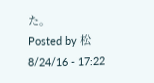た。
Posted by 松 8/24/16 - 17:22